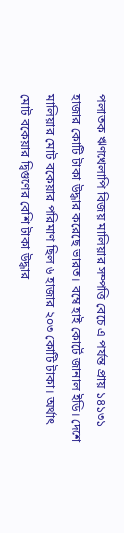পলাতক ঋণখেলাপি বিজয় মালিয়ার সম্পত্তি বেচে এ পর্যন্ত প্রায় ১৪১৩১ হাজার কোটি টাকা উদ্ধার করেছে ভারত। বম্বে হাই কোর্টে জানাল ইডি। দেশে মালিয়ার মোট বকেয়ার পরিমাণ ছিল ৬ হাজার ২০৩ কোটি টাকা। অর্থাৎ মোট বকেয়ার দ্বিগুণের বেশি টাকা উদ্ধার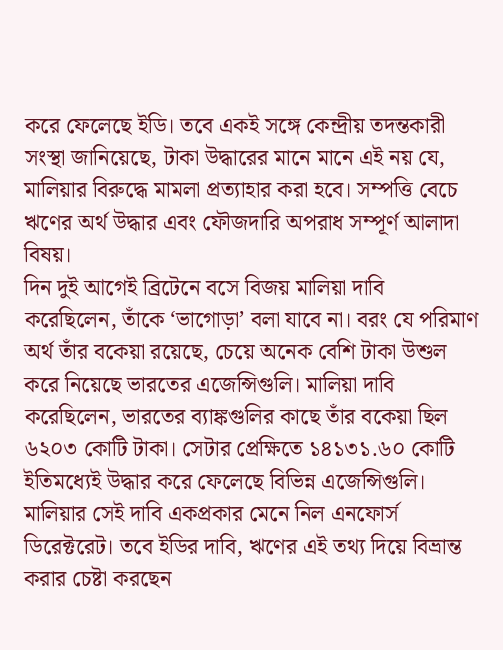করে ফেলেছে ইডি। তবে একই সঙ্গে কেন্দ্রীয় তদন্তকারী সংস্থা জানিয়েছে, টাকা উদ্ধারের মানে মানে এই নয় যে, মালিয়ার বিরুদ্ধে মামলা প্রত্যাহার করা হবে। সম্পত্তি বেচে ঋণের অর্থ উদ্ধার এবং ফৌজদারি অপরাধ সম্পূর্ণ আলাদা বিষয়।
দিন দুই আগেই ব্রিটেনে বসে বিজয় মালিয়া দাবি করেছিলেন, তাঁকে ‘ভাগোড়া’ বলা যাবে না। বরং যে পরিমাণ অর্থ তাঁর বকেয়া রয়েছে, চেয়ে অনেক বেশি টাকা উশুল করে নিয়েছে ভারতের এজেন্সিগুলি। মালিয়া দাবি করেছিলেন, ভারতের ব্যাঙ্কগুলির কাছে তাঁর বকেয়া ছিল ৬২০৩ কোটি টাকা। সেটার প্রেক্ষিতে ১৪১৩১.৬০ কোটি ইতিমধ্যেই উদ্ধার করে ফেলেছে বিভিন্ন এজেন্সিগুলি। মালিয়ার সেই দাবি একপ্রকার মেনে নিল এনফোর্স ডিরেক্টরেট। তবে ইডির দাবি, ঋণের এই তথ্য দিয়ে বিভ্রান্ত করার চেষ্টা করছেন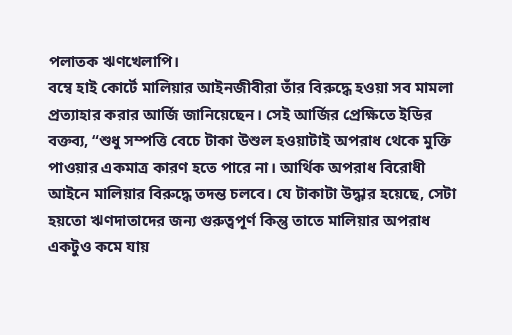পলাতক ঋণখেলাপি।
বম্বে হাই কোর্টে মালিয়ার আইনজীবীরা তাঁর বিরুদ্ধে হওয়া সব মামলা প্রত্যাহার করার আর্জি জানিয়েছেন। সেই আর্জির প্রেক্ষিতে ইডির বক্তব্য, “শুধু সম্পত্তি বেচে টাকা উশুল হওয়াটাই অপরাধ থেকে মুক্তি পাওয়ার একমাত্র কারণ হতে পারে না। আর্থিক অপরাধ বিরোধী আইনে মালিয়ার বিরুদ্ধে তদন্ত চলবে। যে টাকাটা উদ্ধার হয়েছে, সেটা হয়তো ঋণদাতাদের জন্য গুরুত্বপূর্ণ কিন্তু তাতে মালিয়ার অপরাধ একটুও কমে যায়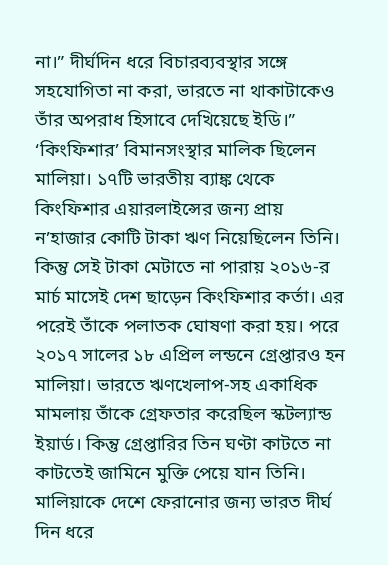না।” দীর্ঘদিন ধরে বিচারব্যবস্থার সঙ্গে সহযোগিতা না করা, ভারতে না থাকাটাকেও তাঁর অপরাধ হিসাবে দেখিয়েছে ইডি।”
‘কিংফিশার’ বিমানসংস্থার মালিক ছিলেন মালিয়া। ১৭টি ভারতীয় ব্যাঙ্ক থেকে কিংফিশার এয়ারলাইন্সের জন্য প্রায় ন’হাজার কোটি টাকা ঋণ নিয়েছিলেন তিনি। কিন্তু সেই টাকা মেটাতে না পারায় ২০১৬-র মার্চ মাসেই দেশ ছাড়েন কিংফিশার কর্তা। এর পরেই তাঁকে পলাতক ঘোষণা করা হয়। পরে ২০১৭ সালের ১৮ এপ্রিল লন্ডনে গ্রেপ্তারও হন মালিয়া। ভারতে ঋণখেলাপ-সহ একাধিক মামলায় তাঁকে গ্রেফতার করেছিল স্কটল্যান্ড ইয়ার্ড। কিন্তু গ্রেপ্তারির তিন ঘণ্টা কাটতে না কাটতেই জামিনে মুক্তি পেয়ে যান তিনি। মালিয়াকে দেশে ফেরানোর জন্য ভারত দীর্ঘ দিন ধরে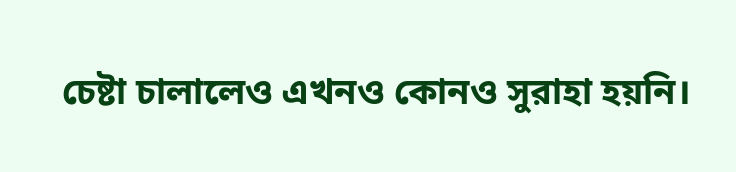চেষ্টা চালালেও এখনও কোনও সুরাহা হয়নি।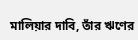মালিয়ার দাবি, তাঁর ঋণের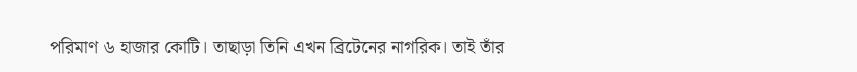পরিমাণ ৬ হাজার কোটি। তাছাড়া তিনি এখন ব্রিটেনের নাগরিক। তাই তাঁর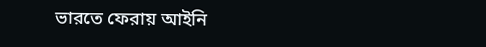ভারতে ফেরায় আইনি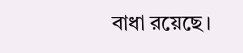বাধা রয়েছে।